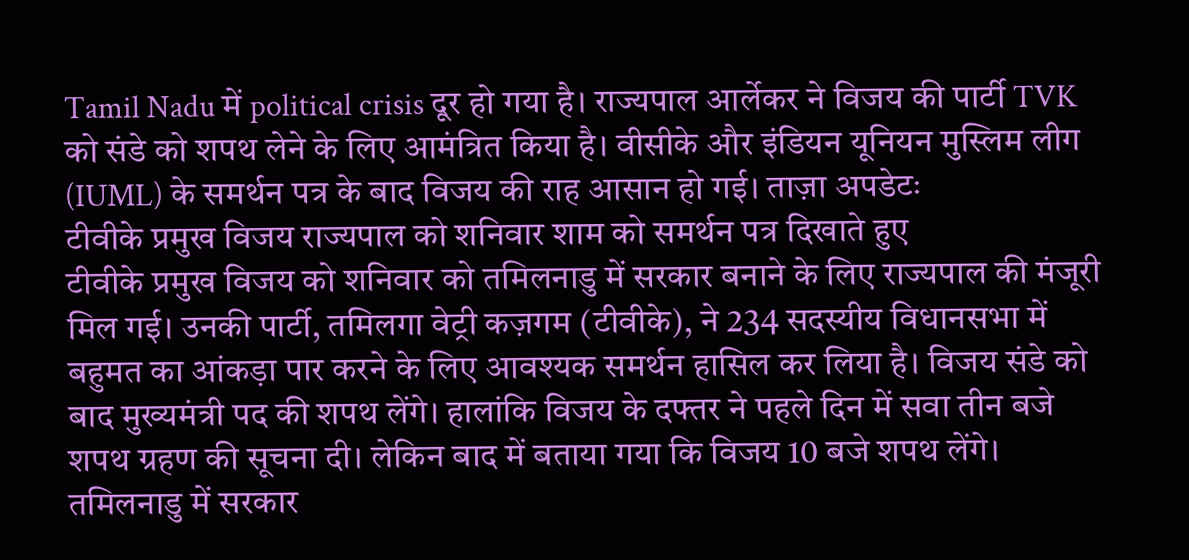Tamil Nadu में political crisis दूर हो गया है। राज्यपाल आर्लेकर ने विजय की पार्टी TVK को संडे को शपथ लेने के लिए आमंत्रित किया है। वीसीके और इंडियन यूनियन मुस्लिम लीग (IUML) के समर्थन पत्र के बाद विजय की राह आसान हो गई। ताज़ा अपडेटः
टीवीके प्रमुख विजय राज्यपाल को शनिवार शाम को समर्थन पत्र दिखाते हुए
टीवीके प्रमुख विजय को शनिवार को तमिलनाडु में सरकार बनाने के लिए राज्यपाल की मंजूरी मिल गई। उनकी पार्टी, तमिलगा वेट्री कज़गम (टीवीके), ने 234 सदस्यीय विधानसभा में बहुमत का आंकड़ा पार करने के लिए आवश्यक समर्थन हासिल कर लिया है। विजय संडे को बाद मुख्यमंत्री पद की शपथ लेंगे। हालांकि विजय के दफ्तर ने पहले दिन में सवा तीन बजे शपथ ग्रहण की सूचना दी। लेकिन बाद में बताया गया कि विजय 10 बजे शपथ लेंगे।
तमिलनाडु में सरकार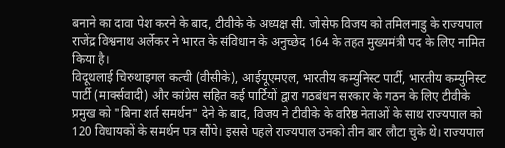बनाने का दावा पेश करने के बाद, टीवीके के अध्यक्ष सी. जोसेफ विजय को तमिलनाडु के राज्यपाल राजेंद्र विश्वनाथ अर्लेकर ने भारत के संविधान के अनुच्छेद 164 के तहत मुख्यमंत्री पद के लिए नामित किया है।
विदूथलाई चिरुथाइगल कत्ची (वीसीके), आईयूएमएल, भारतीय कम्युनिस्ट पार्टी, भारतीय कम्युनिस्ट पार्टी (मार्क्सवादी) और कांग्रेस सहित कई पार्टियों द्वारा गठबंधन सरकार के गठन के लिए टीवीके प्रमुख को "बिना शर्त समर्थन" देने के बाद, विजय ने टीवीके के वरिष्ठ नेताओं के साथ राज्यपाल को 120 विधायकों के समर्थन पत्र सौंपे। इससे पहले राज्यपाल उनको तीन बार लौटा चुके थे। राज्यपाल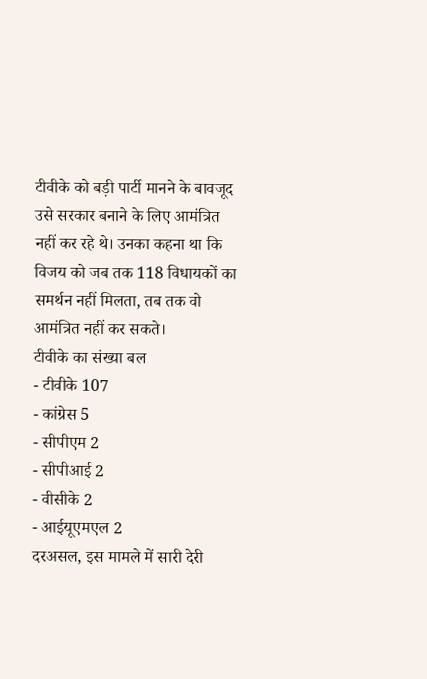टीवीके को बड़ी पार्टी मानने के बावजूद उसे सरकार बनाने के लिए आमंत्रित नहीं कर रहे थे। उनका कहना था कि विजय को जब तक 118 विधायकों का समर्थन नहीं मिलता, तब तक वो आमंत्रित नहीं कर सकते।
टीवीके का संख्या बल
- टीवीके 107
- कांग्रेस 5
- सीपीएम 2
- सीपीआई 2
- वीसीके 2
- आईयूएमएल 2
दरअसल, इस मामले में सारी देरी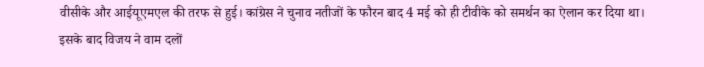वीसीके और आईयूएमएल की तरफ से हुई। कांग्रेस ने चुनाव नतीजों के फौरन बाद 4 मई को ही टीवीके को समर्थन का ऐलान कर दिया था। इसके बाद विजय ने वाम दलों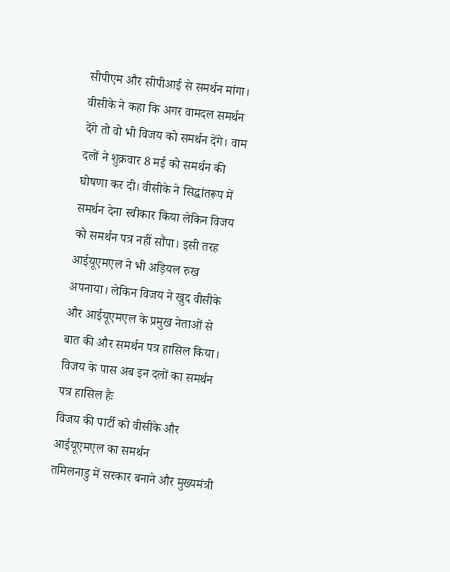सीपीएम और सीपीआई से समर्थन मांगा। वीसीके ने कहा कि अगर वामदल समर्थन देंगे तो वो भी विजय को समर्थन देंगे। वाम दलों ने शुक्रवार 8 मई को समर्थन की घोषणा कर दी। वीसीके ने सिद्धांतरूप में समर्थन देना स्वीकार किया लेकिन विजय को समर्थन पत्र नहीं सौंपा। इसी तरह आईयूएमएल ने भी अड़ियल रुख अपनाया। लेकिन विजय ने खुद वीसीके और आईयूएमएल के प्रमुख नेताओं से बात की और समर्थन पत्र हासिल किया। विजय के पास अब इन दलों का समर्थन पत्र हासिल हैः
विजय की पार्टी को वीसीके और आईयूएमएल का समर्थन
तमिलनाडु में सरकार बनाने और मुख्यमंत्री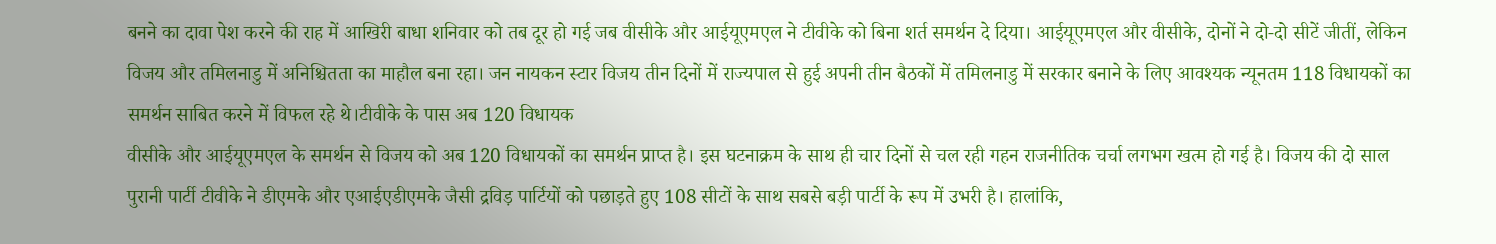बनने का दावा पेश करने की राह में आखिरी बाधा शनिवार को तब दूर हो गई जब वीसीके और आईयूएमएल ने टीवीके को बिना शर्त समर्थन दे दिया। आईयूएमएल और वीसीके, दोनों ने दो-दो सीटें जीतीं, लेकिन विजय और तमिलनाडु में अनिश्चितता का माहौल बना रहा। जन नायकन स्टार विजय तीन दिनों में राज्यपाल से हुई अपनी तीन बैठकों में तमिलनाडु में सरकार बनाने के लिए आवश्यक न्यूनतम 118 विधायकों का समर्थन साबित करने में विफल रहे थे।टीवीके के पास अब 120 विधायक
वीसीके और आईयूएमएल के समर्थन से विजय को अब 120 विधायकों का समर्थन प्राप्त है। इस घटनाक्रम के साथ ही चार दिनों से चल रही गहन राजनीतिक चर्चा लगभग खत्म हो गई है। विजय की दो साल पुरानी पार्टी टीवीके ने डीएमके और एआईएडीएमके जैसी द्रविड़ पार्टियों को पछाड़ते हुए 108 सीटों के साथ सबसे बड़ी पार्टी के रूप में उभरी है। हालांकि,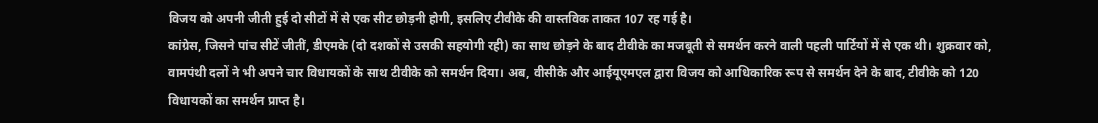विजय को अपनी जीती हुई दो सीटों में से एक सीट छोड़नी होगी, इसलिए टीवीके की वास्तविक ताकत 107 रह गई है।
कांग्रेस, जिसने पांच सीटें जीतीं, डीएमके (दो दशकों से उसकी सहयोगी रही) का साथ छोड़ने के बाद टीवीके का मजबूती से समर्थन करने वाली पहली पार्टियों में से एक थी। शुक्रवार को, वामपंथी दलों ने भी अपने चार विधायकों के साथ टीवीके को समर्थन दिया। अब, वीसीके और आईयूएमएल द्वारा विजय को आधिकारिक रूप से समर्थन देने के बाद, टीवीके को 120 विधायकों का समर्थन प्राप्त है।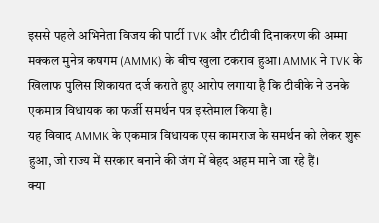इससे पहले अभिनेता विजय की पार्टी TVK और टीटीवी दिनाकरण की अम्मा मक्कल मुनेत्र कषगम (AMMK) के बीच खुला टकराव हुआ। AMMK ने TVK के खिलाफ पुलिस शिकायत दर्ज कराते हुए आरोप लगाया है कि टीवीके ने उनके एकमात्र विधायक का फर्जी समर्थन पत्र इस्तेमाल किया है।
यह विवाद AMMK के एकमात्र विधायक एस कामराज के समर्थन को लेकर शुरू हुआ, जो राज्य में सरकार बनाने की जंग में बेहद अहम माने जा रहे हैं।
क्या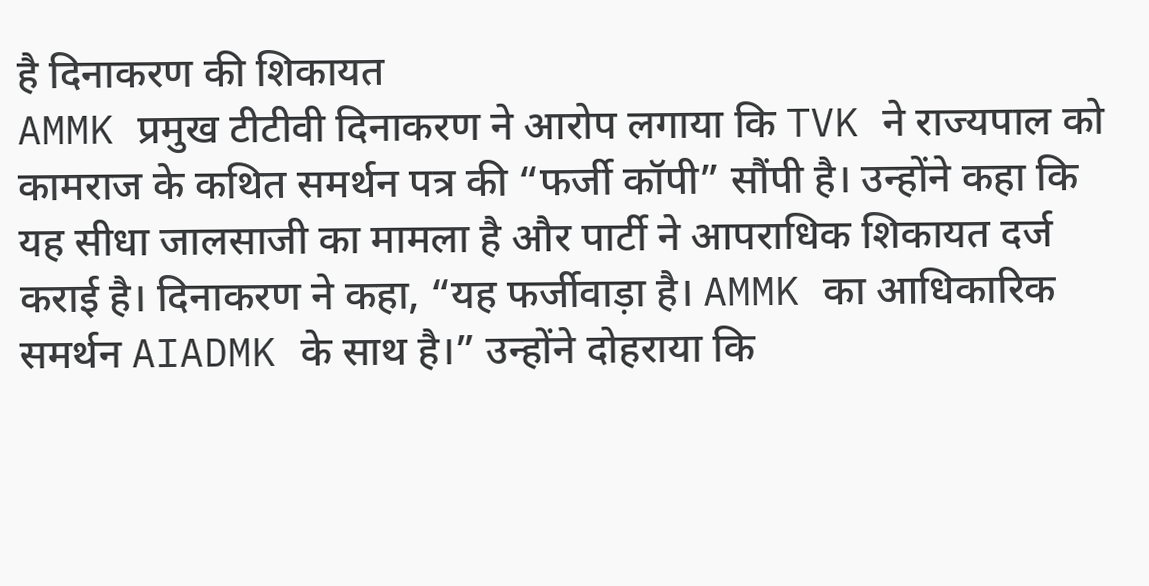है दिनाकरण की शिकायत
AMMK प्रमुख टीटीवी दिनाकरण ने आरोप लगाया कि TVK ने राज्यपाल को कामराज के कथित समर्थन पत्र की “फर्जी कॉपी” सौंपी है। उन्होंने कहा कि यह सीधा जालसाजी का मामला है और पार्टी ने आपराधिक शिकायत दर्ज कराई है। दिनाकरण ने कहा, “यह फर्जीवाड़ा है। AMMK का आधिकारिक समर्थन AIADMK के साथ है।” उन्होंने दोहराया कि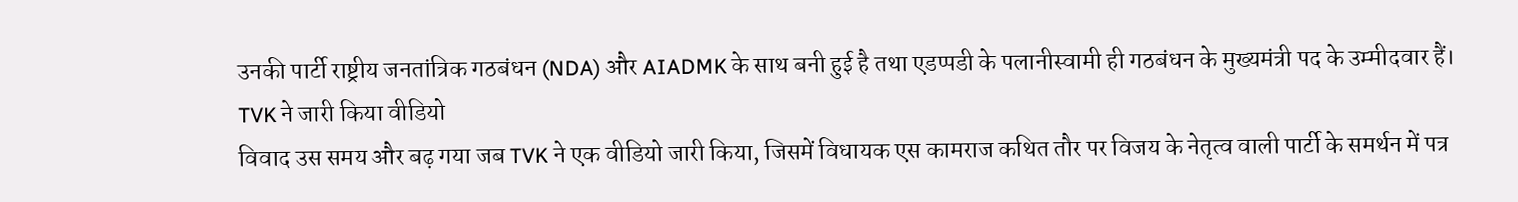उनकी पार्टी राष्ट्रीय जनतांत्रिक गठबंधन (NDA) और AIADMK के साथ बनी हुई है तथा एडप्पडी के पलानीस्वामी ही गठबंधन के मुख्यमंत्री पद के उम्मीदवार हैं।
TVK ने जारी किया वीडियो
विवाद उस समय और बढ़ गया जब TVK ने एक वीडियो जारी किया, जिसमें विधायक एस कामराज कथित तौर पर विजय के नेतृत्व वाली पार्टी के समर्थन में पत्र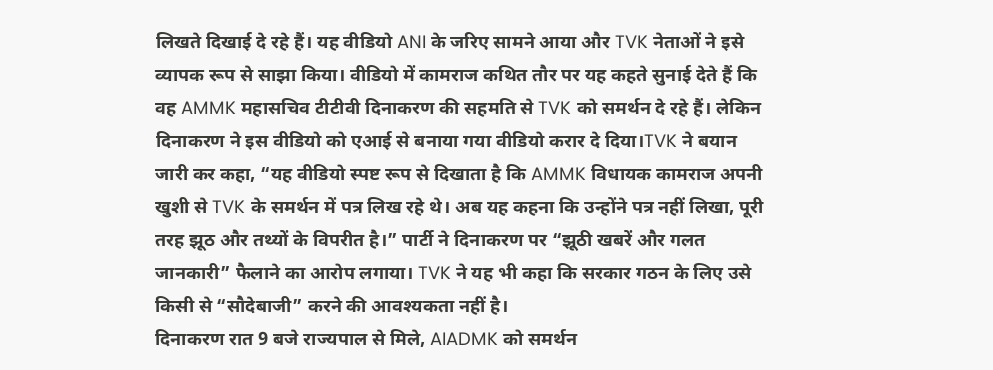लिखते दिखाई दे रहे हैं। यह वीडियो ANI के जरिए सामने आया और TVK नेताओं ने इसे व्यापक रूप से साझा किया। वीडियो में कामराज कथित तौर पर यह कहते सुनाई देते हैं कि वह AMMK महासचिव टीटीवी दिनाकरण की सहमति से TVK को समर्थन दे रहे हैं। लेकिन दिनाकरण ने इस वीडियो को एआई से बनाया गया वीडियो करार दे दिया।TVK ने बयान जारी कर कहा, “यह वीडियो स्पष्ट रूप से दिखाता है कि AMMK विधायक कामराज अपनी खुशी से TVK के समर्थन में पत्र लिख रहे थे। अब यह कहना कि उन्होंने पत्र नहीं लिखा, पूरी तरह झूठ और तथ्यों के विपरीत है।” पार्टी ने दिनाकरण पर “झूठी खबरें और गलत जानकारी” फैलाने का आरोप लगाया। TVK ने यह भी कहा कि सरकार गठन के लिए उसे किसी से “सौदेबाजी” करने की आवश्यकता नहीं है।
दिनाकरण रात 9 बजे राज्यपाल से मिले, AIADMK को समर्थन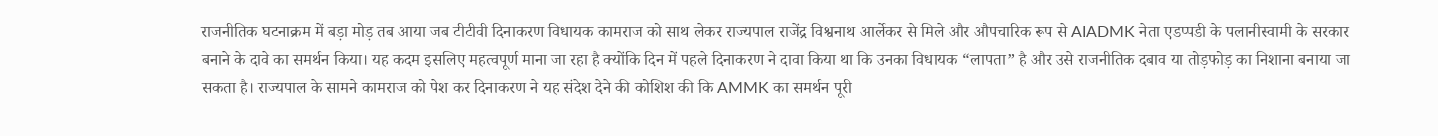राजनीतिक घटनाक्रम में बड़ा मोड़ तब आया जब टीटीवी दिनाकरण विधायक कामराज को साथ लेकर राज्यपाल राजेंद्र विश्वनाथ आर्लेकर से मिले और औपचारिक रूप से AIADMK नेता एडप्पडी के पलानीस्वामी के सरकार बनाने के दावे का समर्थन किया। यह कदम इसलिए महत्वपूर्ण माना जा रहा है क्योंकि दिन में पहले दिनाकरण ने दावा किया था कि उनका विधायक “लापता” है और उसे राजनीतिक दबाव या तोड़फोड़ का निशाना बनाया जा सकता है। राज्यपाल के सामने कामराज को पेश कर दिनाकरण ने यह संदेश देने की कोशिश की कि AMMK का समर्थन पूरी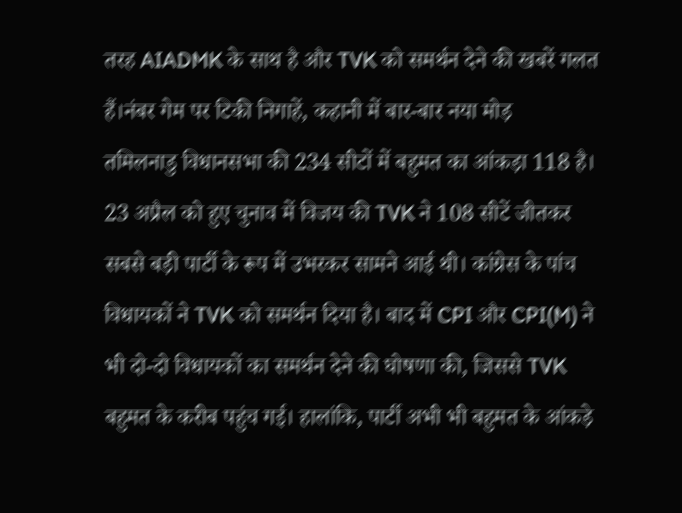तरह AIADMK के साथ है और TVK को समर्थन देने की खबरें गलत हैं।नंबर गेम पर टिकी निगाहें, कहानी में बार-बार नया मोड़
तमिलनाडु विधानसभा की 234 सीटों में बहुमत का आंकड़ा 118 है। 23 अप्रैल को हुए चुनाव में विजय की TVK ने 108 सीटें जीतकर सबसे बड़ी पार्टी के रूप में उभरकर सामने आई थी। कांग्रेस के पांच विधायकों ने TVK को समर्थन दिया है। बाद में CPI और CPI(M) ने भी दो-दो विधायकों का समर्थन देने की घोषणा की, जिससे TVK बहुमत के करीब पहुंच गई। हालांकि, पार्टी अभी भी बहुमत के आंकड़े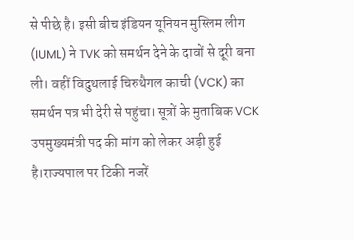से पीछे है। इसी बीच इंडियन यूनियन मुस्लिम लीग (IUML) ने TVK को समर्थन देने के दावों से दूरी बना ली। वहीं विदुथलाई चिरुथैगल काची (VCK) का समर्थन पत्र भी देरी से पहुंचा। सूत्रों के मुताबिक VCK उपमुख्यमंत्री पद की मांग को लेकर अड़ी हुई है।राज्यपाल पर टिकी नजरें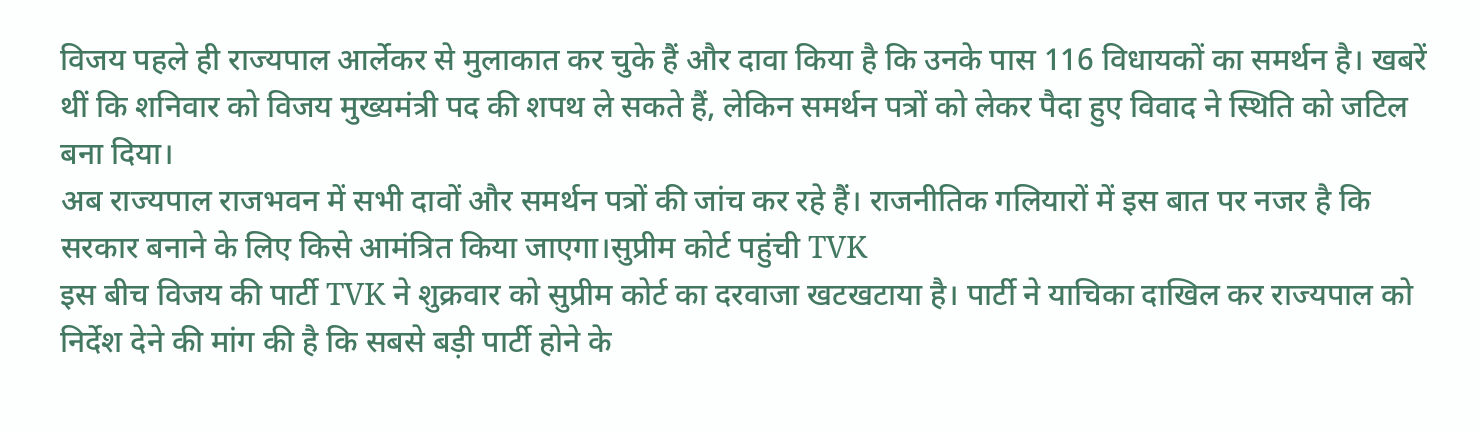विजय पहले ही राज्यपाल आर्लेकर से मुलाकात कर चुके हैं और दावा किया है कि उनके पास 116 विधायकों का समर्थन है। खबरें थीं कि शनिवार को विजय मुख्यमंत्री पद की शपथ ले सकते हैं, लेकिन समर्थन पत्रों को लेकर पैदा हुए विवाद ने स्थिति को जटिल बना दिया।
अब राज्यपाल राजभवन में सभी दावों और समर्थन पत्रों की जांच कर रहे हैं। राजनीतिक गलियारों में इस बात पर नजर है कि सरकार बनाने के लिए किसे आमंत्रित किया जाएगा।सुप्रीम कोर्ट पहुंची TVK
इस बीच विजय की पार्टी TVK ने शुक्रवार को सुप्रीम कोर्ट का दरवाजा खटखटाया है। पार्टी ने याचिका दाखिल कर राज्यपाल को निर्देश देने की मांग की है कि सबसे बड़ी पार्टी होने के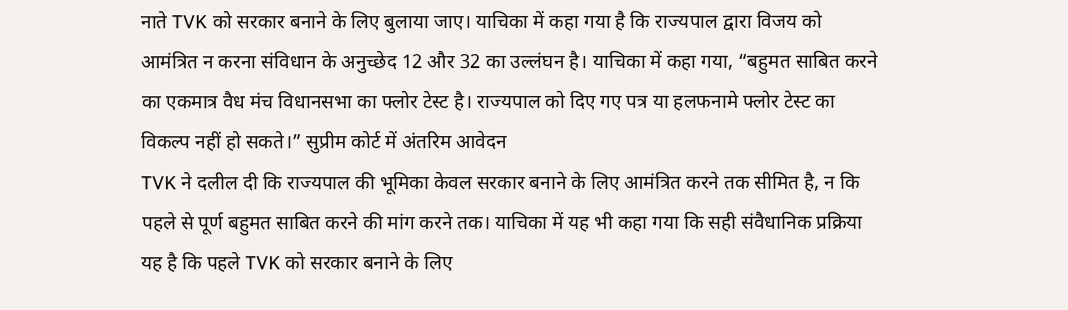नाते TVK को सरकार बनाने के लिए बुलाया जाए। याचिका में कहा गया है कि राज्यपाल द्वारा विजय को आमंत्रित न करना संविधान के अनुच्छेद 12 और 32 का उल्लंघन है। याचिका में कहा गया, “बहुमत साबित करने का एकमात्र वैध मंच विधानसभा का फ्लोर टेस्ट है। राज्यपाल को दिए गए पत्र या हलफनामे फ्लोर टेस्ट का विकल्प नहीं हो सकते।” सुप्रीम कोर्ट में अंतरिम आवेदन
TVK ने दलील दी कि राज्यपाल की भूमिका केवल सरकार बनाने के लिए आमंत्रित करने तक सीमित है, न कि पहले से पूर्ण बहुमत साबित करने की मांग करने तक। याचिका में यह भी कहा गया कि सही संवैधानिक प्रक्रिया यह है कि पहले TVK को सरकार बनाने के लिए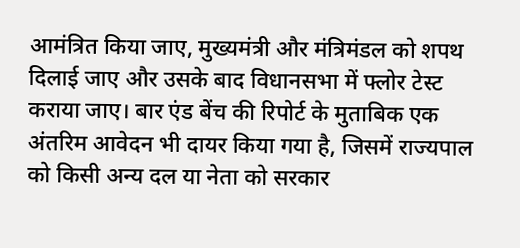आमंत्रित किया जाए, मुख्यमंत्री और मंत्रिमंडल को शपथ दिलाई जाए और उसके बाद विधानसभा में फ्लोर टेस्ट कराया जाए। बार एंड बेंच की रिपोर्ट के मुताबिक एक अंतरिम आवेदन भी दायर किया गया है, जिसमें राज्यपाल को किसी अन्य दल या नेता को सरकार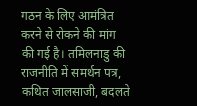गठन के लिए आमंत्रित करने से रोकने की मांग की गई है। तमिलनाडु की राजनीति में समर्थन पत्र, कथित जालसाजी, बदलते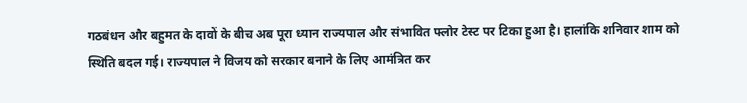गठबंधन और बहुमत के दावों के बीच अब पूरा ध्यान राज्यपाल और संभावित फ्लोर टेस्ट पर टिका हुआ है। हालांकि शनिवार शाम को स्थिति बदल गई। राज्यपाल ने विजय को सरकार बनाने के लिए आमंत्रित कर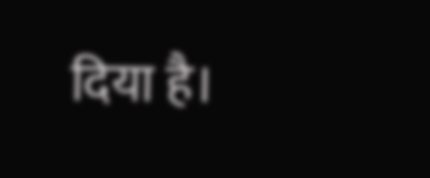दिया है।